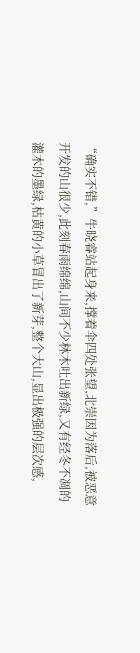“确实不错,”牛晓睿站起身来,撑着伞四处张望,北崇因为落后,被恶意开发的山很少,此刻春雨绵绵,山间不少林木吐出新绿,又有经冬不凋的灌木的墨绿,枯黄的小草冒出了新芽,整个大山,显出极强的层次感,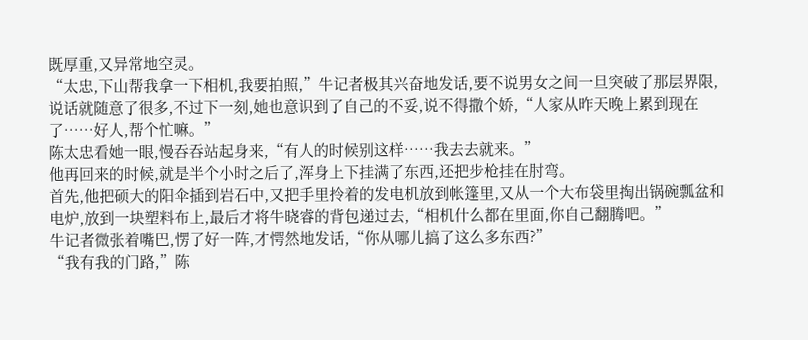既厚重,又异常地空灵。
“太忠,下山帮我拿一下相机,我要拍照,”牛记者极其兴奋地发话,要不说男女之间一旦突破了那层界限,说话就随意了很多,不过下一刻,她也意识到了自己的不妥,说不得撒个娇,“人家从昨天晚上累到现在了……好人,帮个忙嘛。”
陈太忠看她一眼,慢吞吞站起身来,“有人的时候别这样……我去去就来。”
他再回来的时候,就是半个小时之后了,浑身上下挂满了东西,还把步枪挂在肘弯。
首先,他把硕大的阳伞插到岩石中,又把手里拎着的发电机放到帐篷里,又从一个大布袋里掏出锅碗瓢盆和电炉,放到一块塑料布上,最后才将牛晓睿的背包递过去,“相机什么都在里面,你自己翻腾吧。”
牛记者微张着嘴巴,愣了好一阵,才愕然地发话,“你从哪儿搞了这么多东西?”
“我有我的门路,”陈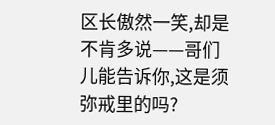区长傲然一笑,却是不肯多说——哥们儿能告诉你,这是须弥戒里的吗?